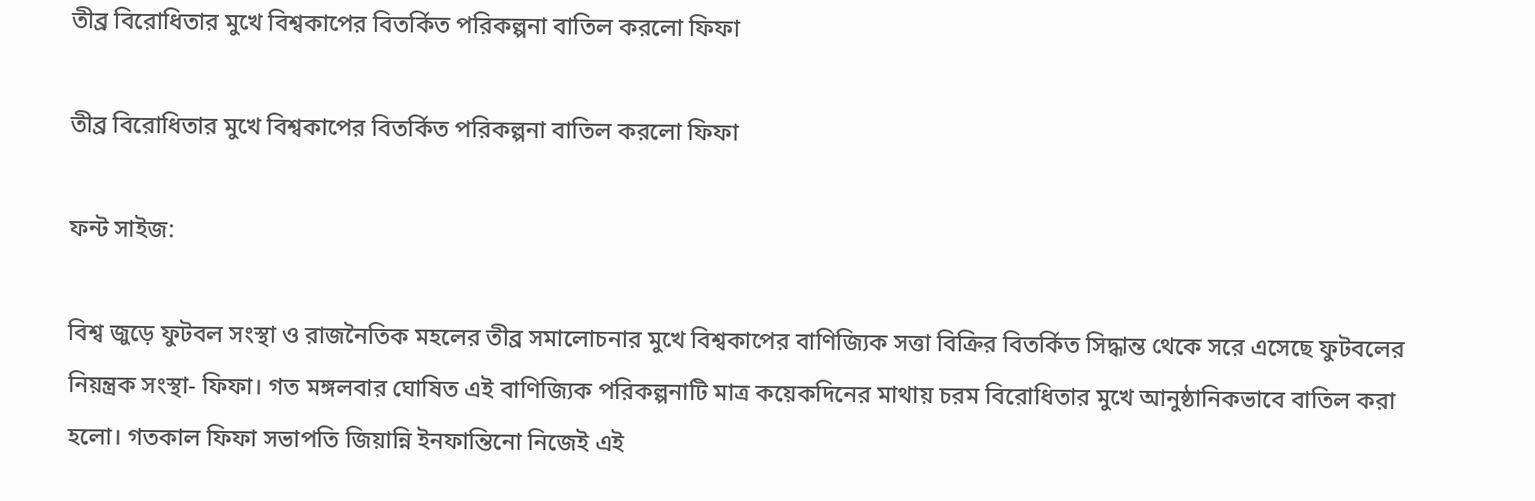তীব্র বিরোধিতার মুখে বিশ্বকাপের বিতর্কিত পরিকল্পনা বাতিল করলো ফিফা

তীব্র বিরোধিতার মুখে বিশ্বকাপের বিতর্কিত পরিকল্পনা বাতিল করলো ফিফা

ফন্ট সাইজ:

বিশ্ব জুড়ে ফুটবল সংস্থা ও রাজনৈতিক মহলের তীব্র সমালোচনার মুখে বিশ্বকাপের বাণিজ্যিক সত্তা বিক্রির বিতর্কিত সিদ্ধান্ত থেকে সরে এসেছে ফুটবলের নিয়ন্ত্রক সংস্থা- ফিফা। গত মঙ্গলবার ঘোষিত এই বাণিজ্যিক পরিকল্পনাটি মাত্র কয়েকদিনের মাথায় চরম বিরোধিতার মুখে আনুষ্ঠানিকভাবে বাতিল করা হলো। গতকাল ফিফা সভাপতি জিয়ান্নি ইনফান্তিনো নিজেই এই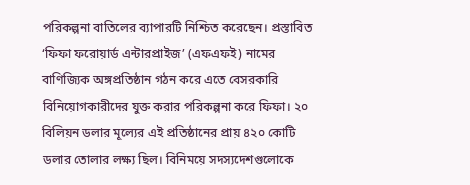পরিকল্পনা বাতিলের ব্যাপারটি নিশ্চিত করেছেন। প্রস্তাবিত ‘ফিফা ফরোয়ার্ড এন্টারপ্রাইজ’ (এফএফই) নামের বাণিজ্যিক অঙ্গপ্রতিষ্ঠান গঠন করে এতে বেসরকারি বিনিয়োগকারীদের যুক্ত করার পরিকল্পনা করে ফিফা। ২০ বিলিয়ন ডলার মূল্যের এই প্রতিষ্ঠানের প্রায় ৪২০ কোটি ডলার তোলার লক্ষ্য ছিল। বিনিময়ে সদস্যদেশগুলোকে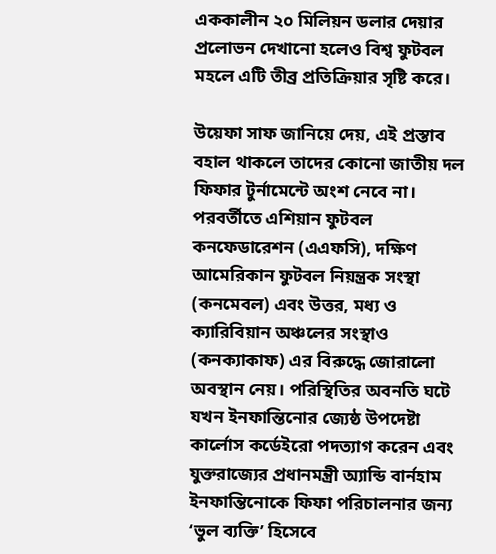এককালীন ২০ মিলিয়ন ডলার দেয়ার প্রলোভন দেখানো হলেও বিশ্ব ফুটবল মহলে এটি তীব্র প্রতিক্রিয়ার সৃষ্টি করে।

উয়েফা সাফ জানিয়ে দেয়, এই প্রস্তাব বহাল থাকলে তাদের কোনো জাতীয় দল ফিফার টুর্নামেন্টে অংশ নেবে না। পরবর্তীতে এশিয়ান ফুটবল কনফেডারেশন (এএফসি), দক্ষিণ আমেরিকান ফুটবল নিয়ন্ত্রক সংস্থা (কনমেবল) এবং উত্তর, মধ্য ও ক্যারিবিয়ান অঞ্চলের সংস্থাও (কনক্যাকাফ) এর বিরুদ্ধে জোরালো অবস্থান নেয়। পরিস্থিতির অবনতি ঘটে যখন ইনফান্তিনোর জ্যেষ্ঠ উপদেষ্টা কার্লোস কর্ডেইরো পদত্যাগ করেন এবং যুক্তরাজ্যের প্রধানমন্ত্রী অ্যান্ডি বার্নহাম ইনফান্তিনোকে ফিফা পরিচালনার জন্য ‘ভুল ব্যক্তি’ হিসেবে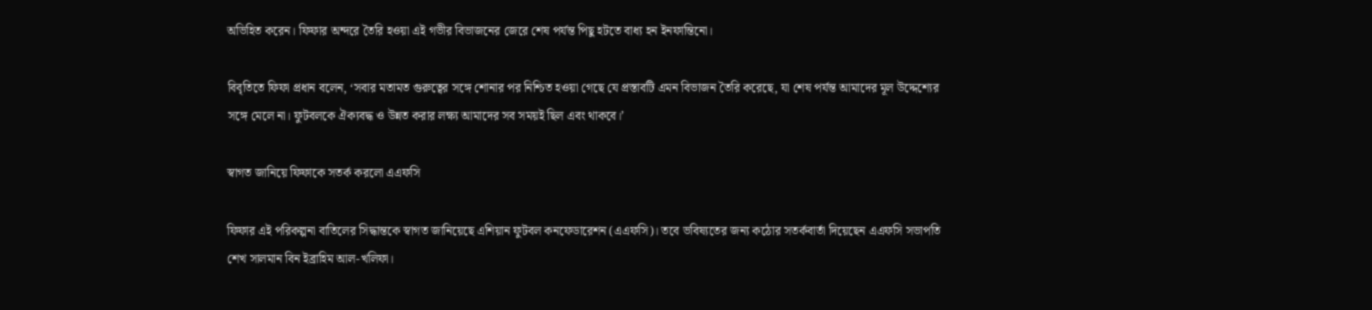অভিহিত করেন। ফিফার অন্দরে তৈরি হওয়া এই গভীর বিভাজনের জেরে শেষ পর্যন্ত পিছু হটতে বাধ্য হন ইনফান্তিনো।

বিবৃতিতে ফিফা প্রধান বলেন, ‘সবার মতামত গুরুত্বের সঙ্গে শোনার পর নিশ্চিত হওয়া গেছে যে প্রস্তাবটি এমন বিভাজন তৈরি করেছে, যা শেষ পর্যন্ত আমাদের মূল উদ্দেশ্যের সঙ্গে মেলে না। ফুটবলকে ঐক্যবদ্ধ ও উন্নত করার লক্ষ্য আমাদের সব সময়ই ছিল এবং থাকবে।’

স্বাগত জানিয়ে ফিফাকে সতর্ক করলো এএফসি

ফিফার এই পরিকল্পনা বাতিলের সিদ্ধান্তকে স্বাগত জানিয়েছে এশিয়ান ফুটবল কনফেডারেশন (এএফসি)। তবে ভবিষ্যতের জন্য কঠোর সতর্কবার্তা দিয়েছেন এএফসি সভাপতি শেখ সালমান বিন ইব্রাহিম আল-খলিফা।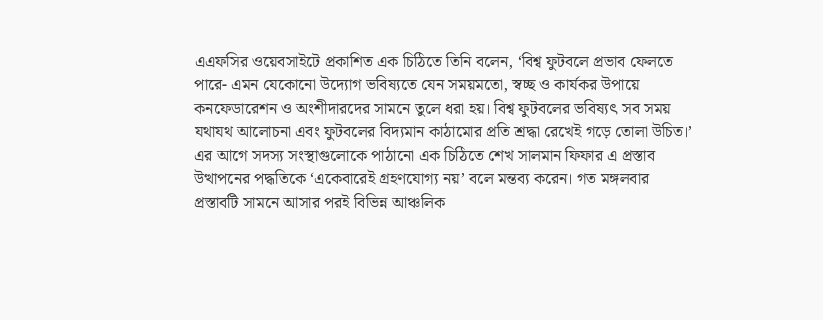এএফসির ওয়েবসাইটে প্রকাশিত এক চিঠিতে তিনি বলেন, ‘বিশ্ব ফুটবলে প্রভাব ফেলতে পারে- এমন যেকোনো উদ্যোগ ভবিষ্যতে যেন সময়মতো, স্বচ্ছ ও কার্যকর উপায়ে কনফেডারেশন ও অংশীদারদের সামনে তুলে ধরা হয়। বিশ্ব ফুটবলের ভবিষ্যৎ সব সময় যথাযথ আলোচনা এবং ফুটবলের বিদ্যমান কাঠামোর প্রতি শ্রদ্ধা রেখেই গড়ে তোলা উচিত।’ এর আগে সদস্য সংস্থাগুলোকে পাঠানো এক চিঠিতে শেখ সালমান ফিফার এ প্রস্তাব উত্থাপনের পদ্ধতিকে ‘একেবারেই গ্রহণযোগ্য নয়’ বলে মন্তব্য করেন। গত মঙ্গলবার প্রস্তাবটি সামনে আসার পরই বিভিন্ন আঞ্চলিক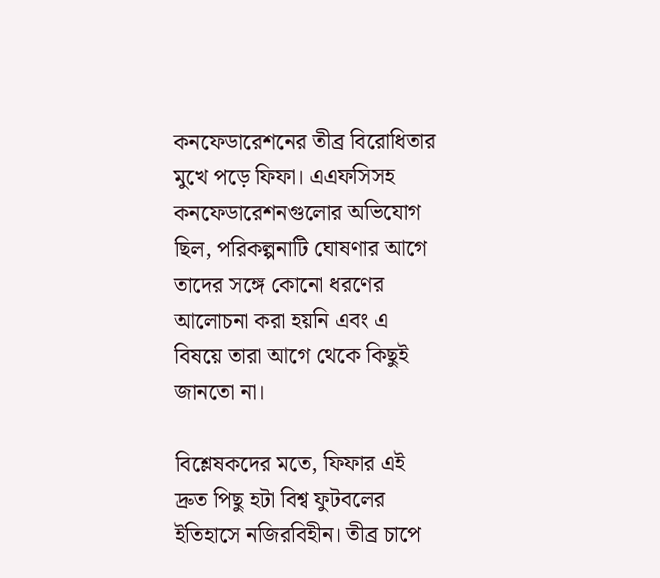কনফেডারেশনের তীব্র বিরোধিতার মুখে পড়ে ফিফা। এএফসিসহ কনফেডারেশনগুলোর অভিযোগ ছিল, পরিকল্পনাটি ঘোষণার আগে তাদের সঙ্গে কোনো ধরণের আলোচনা করা হয়নি এবং এ বিষয়ে তারা আগে থেকে কিছুই জানতো না।

বিশ্লেষকদের মতে, ফিফার এই দ্রুত পিছু হটা বিশ্ব ফুটবলের ইতিহাসে নজিরবিহীন। তীব্র চাপে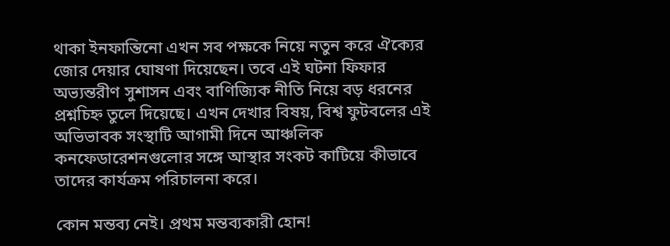থাকা ইনফান্তিনো এখন সব পক্ষকে নিয়ে নতুন করে ঐক্যের জোর দেয়ার ঘোষণা দিয়েছেন। তবে এই ঘটনা ফিফার অভ্যন্তরীণ সুশাসন এবং বাণিজ্যিক নীতি নিয়ে বড় ধরনের প্রশ্নচিহ্ন তুলে দিয়েছে। এখন দেখার বিষয়, বিশ্ব ফুটবলের এই অভিভাবক সংস্থাটি আগামী দিনে আঞ্চলিক কনফেডারেশনগুলোর সঙ্গে আস্থার সংকট কাটিয়ে কীভাবে তাদের কার্যক্রম পরিচালনা করে।

কোন মন্তব্য নেই। প্রথম মন্তব্যকারী হোন!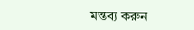মন্তব্য করুন